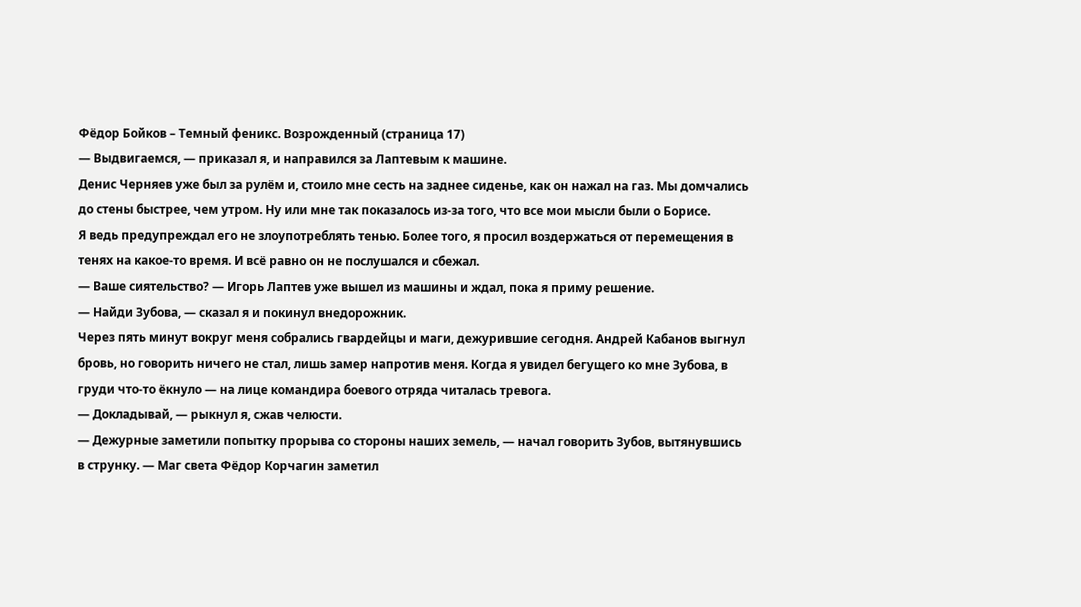Фёдор Бойков – Темный феникс. Возрожденный (страница 17)
— Выдвигаемся, — приказал я, и направился за Лаптевым к машине.
Денис Черняев уже был за рулём и, стоило мне сесть на заднее сиденье, как он нажал на газ. Мы домчались до стены быстрее, чем утром. Ну или мне так показалось из-за того, что все мои мысли были о Борисе.
Я ведь предупреждал его не злоупотреблять тенью. Более того, я просил воздержаться от перемещения в тенях на какое-то время. И всё равно он не послушался и сбежал.
— Ваше сиятельство? — Игорь Лаптев уже вышел из машины и ждал, пока я приму решение.
— Найди Зубова, — сказал я и покинул внедорожник.
Через пять минут вокруг меня собрались гвардейцы и маги, дежурившие сегодня. Андрей Кабанов выгнул бровь, но говорить ничего не стал, лишь замер напротив меня. Когда я увидел бегущего ко мне Зубова, в груди что-то ёкнуло — на лице командира боевого отряда читалась тревога.
— Докладывай, — рыкнул я, сжав челюсти.
— Дежурные заметили попытку прорыва со стороны наших земель, — начал говорить Зубов, вытянувшись в струнку. — Маг света Фёдор Корчагин заметил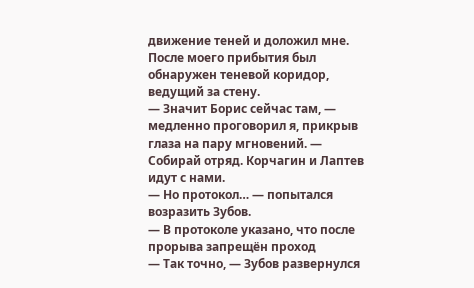движение теней и доложил мне. После моего прибытия был обнаружен теневой коридор, ведущий за стену.
— Значит Борис сейчас там, — медленно проговорил я, прикрыв глаза на пару мгновений. — Собирай отряд. Корчагин и Лаптев идут с нами.
— Но протокол… — попытался возразить Зубов.
— В протоколе указано, что после прорыва запрещён проход
— Так точно, — Зубов развернулся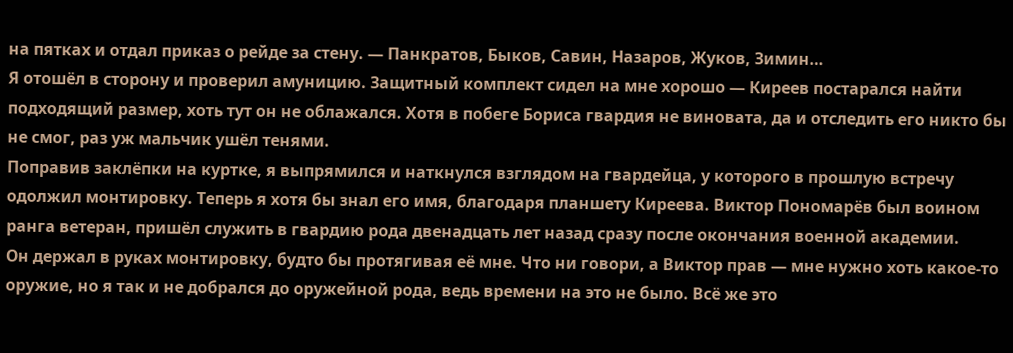на пятках и отдал приказ о рейде за стену. — Панкратов, Быков, Савин, Назаров, Жуков, Зимин…
Я отошёл в сторону и проверил амуницию. Защитный комплект сидел на мне хорошо — Киреев постарался найти подходящий размер, хоть тут он не облажался. Хотя в побеге Бориса гвардия не виновата, да и отследить его никто бы не смог, раз уж мальчик ушёл тенями.
Поправив заклёпки на куртке, я выпрямился и наткнулся взглядом на гвардейца, у которого в прошлую встречу одолжил монтировку. Теперь я хотя бы знал его имя, благодаря планшету Киреева. Виктор Пономарёв был воином ранга ветеран, пришёл служить в гвардию рода двенадцать лет назад сразу после окончания военной академии.
Он держал в руках монтировку, будто бы протягивая её мне. Что ни говори, а Виктор прав — мне нужно хоть какое-то оружие, но я так и не добрался до оружейной рода, ведь времени на это не было. Всё же это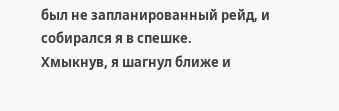был не запланированный рейд, и собирался я в спешке.
Хмыкнув, я шагнул ближе и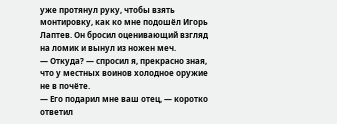уже протянул руку, чтобы взять монтировку, как ко мне подошёл Игорь Лаптев. Он бросил оценивающий взгляд на ломик и вынул из ножен меч.
— Откуда? — спросил я, прекрасно зная, что у местных воинов холодное оружие не в почёте.
— Его подарил мне ваш отец, — коротко ответил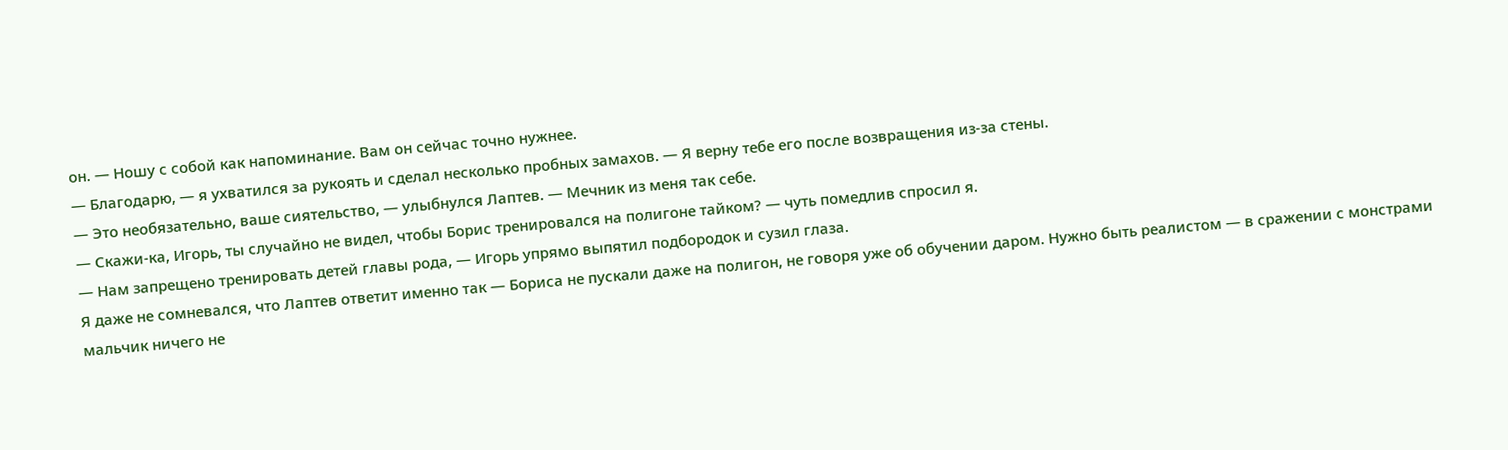он. — Ношу с собой как напоминание. Вам он сейчас точно нужнее.
— Благодарю, — я ухватился за рукоять и сделал несколько пробных замахов. — Я верну тебе его после возвращения из-за стены.
— Это необязательно, ваше сиятельство, — улыбнулся Лаптев. — Мечник из меня так себе.
— Скажи-ка, Игорь, ты случайно не видел, чтобы Борис тренировался на полигоне тайком? — чуть помедлив спросил я.
— Нам запрещено тренировать детей главы рода, — Игорь упрямо выпятил подбородок и сузил глаза.
Я даже не сомневался, что Лаптев ответит именно так — Бориса не пускали даже на полигон, не говоря уже об обучении даром. Нужно быть реалистом — в сражении с монстрами мальчик ничего не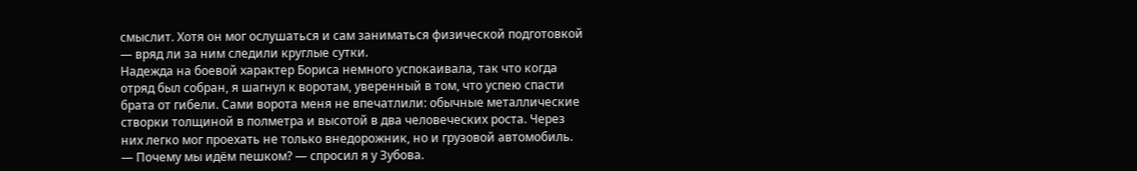смыслит. Хотя он мог ослушаться и сам заниматься физической подготовкой — вряд ли за ним следили круглые сутки.
Надежда на боевой характер Бориса немного успокаивала, так что когда отряд был собран, я шагнул к воротам, уверенный в том, что успею спасти брата от гибели. Сами ворота меня не впечатлили: обычные металлические створки толщиной в полметра и высотой в два человеческих роста. Через них легко мог проехать не только внедорожник, но и грузовой автомобиль.
— Почему мы идём пешком? — спросил я у Зубова.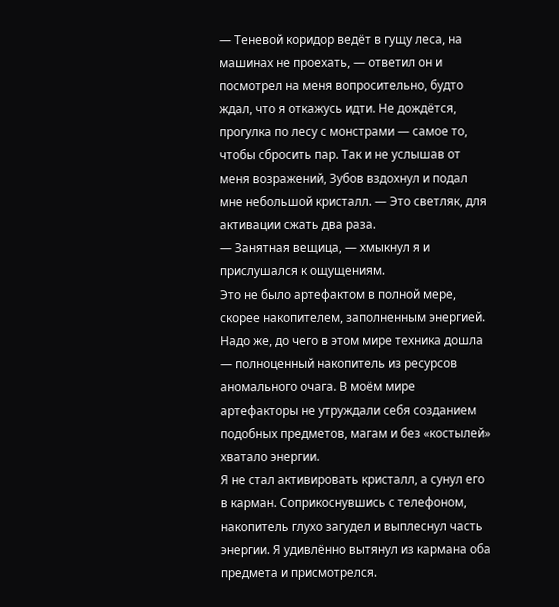— Теневой коридор ведёт в гущу леса, на машинах не проехать, — ответил он и посмотрел на меня вопросительно, будто ждал, что я откажусь идти. Не дождётся, прогулка по лесу с монстрами — самое то, чтобы сбросить пар. Так и не услышав от меня возражений, Зубов вздохнул и подал мне небольшой кристалл. — Это светляк, для активации сжать два раза.
— Занятная вещица, — хмыкнул я и прислушался к ощущениям.
Это не было артефактом в полной мере, скорее накопителем, заполненным энергией. Надо же, до чего в этом мире техника дошла — полноценный накопитель из ресурсов аномального очага. В моём мире артефакторы не утруждали себя созданием подобных предметов, магам и без «костылей» хватало энергии.
Я не стал активировать кристалл, а сунул его в карман. Соприкоснувшись с телефоном, накопитель глухо загудел и выплеснул часть энергии. Я удивлённо вытянул из кармана оба предмета и присмотрелся.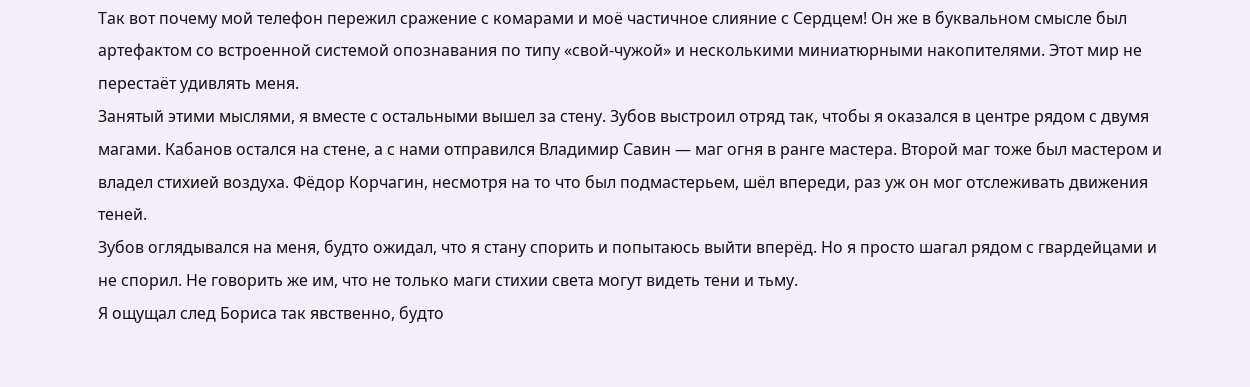Так вот почему мой телефон пережил сражение с комарами и моё частичное слияние с Сердцем! Он же в буквальном смысле был артефактом со встроенной системой опознавания по типу «свой-чужой» и несколькими миниатюрными накопителями. Этот мир не перестаёт удивлять меня.
Занятый этими мыслями, я вместе с остальными вышел за стену. Зубов выстроил отряд так, чтобы я оказался в центре рядом с двумя магами. Кабанов остался на стене, а с нами отправился Владимир Савин — маг огня в ранге мастера. Второй маг тоже был мастером и владел стихией воздуха. Фёдор Корчагин, несмотря на то что был подмастерьем, шёл впереди, раз уж он мог отслеживать движения теней.
Зубов оглядывался на меня, будто ожидал, что я стану спорить и попытаюсь выйти вперёд. Но я просто шагал рядом с гвардейцами и не спорил. Не говорить же им, что не только маги стихии света могут видеть тени и тьму.
Я ощущал след Бориса так явственно, будто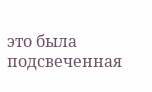это была подсвеченная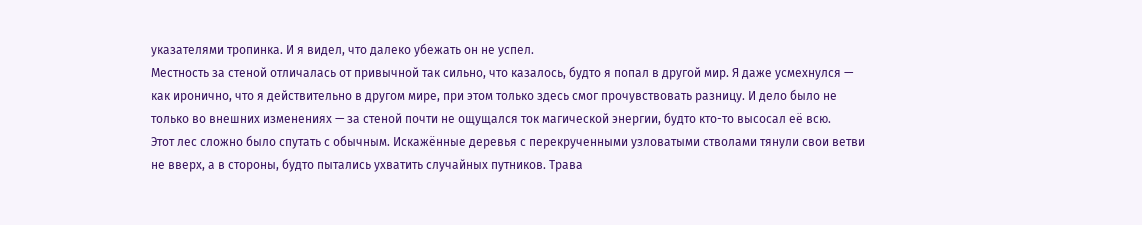указателями тропинка. И я видел, что далеко убежать он не успел.
Местность за стеной отличалась от привычной так сильно, что казалось, будто я попал в другой мир. Я даже усмехнулся — как иронично, что я действительно в другом мире, при этом только здесь смог прочувствовать разницу. И дело было не только во внешних изменениях — за стеной почти не ощущался ток магической энергии, будто кто-то высосал её всю.
Этот лес сложно было спутать с обычным. Искажённые деревья с перекрученными узловатыми стволами тянули свои ветви не вверх, а в стороны, будто пытались ухватить случайных путников. Трава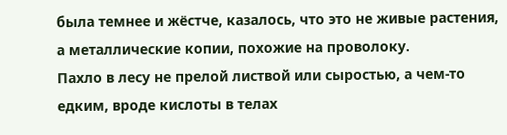была темнее и жёстче, казалось, что это не живые растения, а металлические копии, похожие на проволоку.
Пахло в лесу не прелой листвой или сыростью, а чем-то едким, вроде кислоты в телах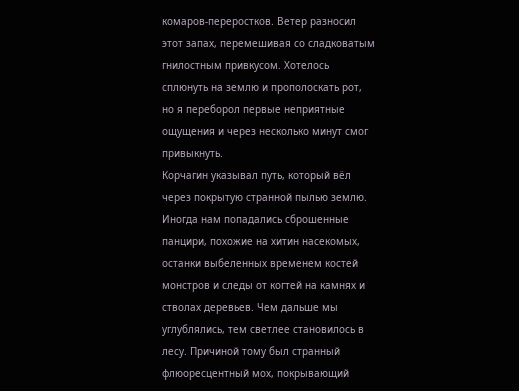комаров-переростков. Ветер разносил этот запах, перемешивая со сладковатым гнилостным привкусом. Хотелось сплюнуть на землю и прополоскать рот, но я переборол первые неприятные ощущения и через несколько минут смог привыкнуть.
Корчагин указывал путь, который вёл через покрытую странной пылью землю. Иногда нам попадались сброшенные панцири, похожие на хитин насекомых, останки выбеленных временем костей монстров и следы от когтей на камнях и стволах деревьев. Чем дальше мы углублялись, тем светлее становилось в лесу. Причиной тому был странный флюоресцентный мох, покрывающий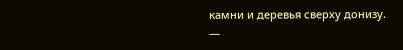камни и деревья сверху донизу.
—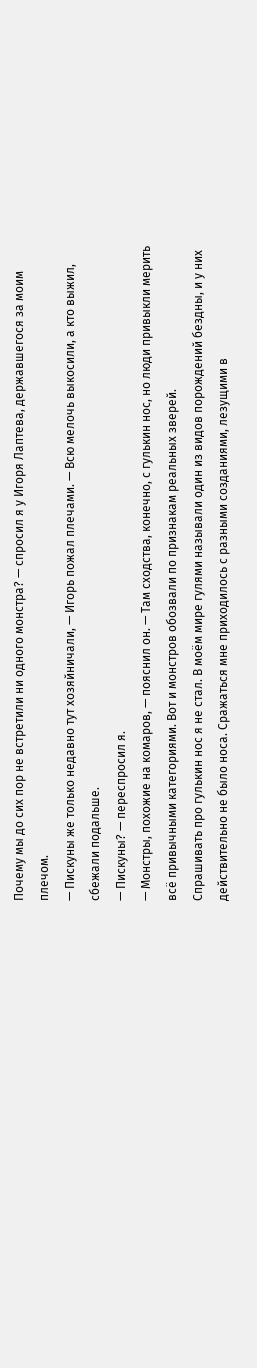Почему мы до сих пор не встретили ни одного монстра? — спросил я у Игоря Лаптева, державшегося за моим плечом.
— Пискуны же только недавно тут хозяйничали, — Игорь пожал плечами. — Всю мелочь выкосили, а кто выжил, сбежали подальше.
— Пискуны? — переспросил я.
— Монстры, похожие на комаров, — пояснил он. — Там сходства, конечно, с гулькин нос, но люди привыкли мерить всё привычными категориями. Вот и монстров обозвали по признакам реальных зверей.
Спрашивать про гулькин нос я не стал. В моём мире гулями называли один из видов порождений бездны, и у них действительно не было носа. Сражаться мне приходилось с разными созданиями, лезущими в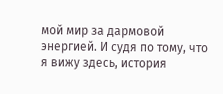мой мир за дармовой энергией. И судя по тому, что я вижу здесь, история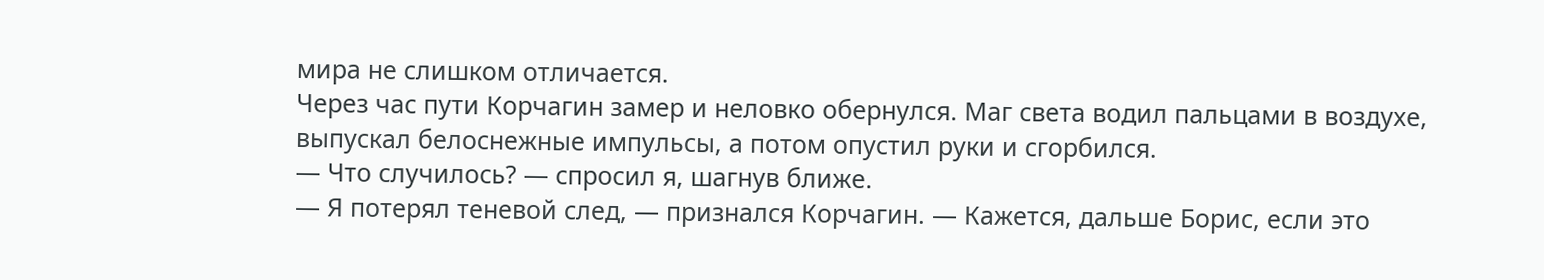мира не слишком отличается.
Через час пути Корчагин замер и неловко обернулся. Маг света водил пальцами в воздухе, выпускал белоснежные импульсы, а потом опустил руки и сгорбился.
— Что случилось? — спросил я, шагнув ближе.
— Я потерял теневой след, — признался Корчагин. — Кажется, дальше Борис, если это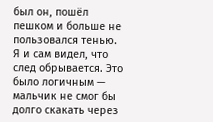был он, пошёл пешком и больше не пользовался тенью.
Я и сам видел, что след обрывается. Это было логичным — мальчик не смог бы долго скакать через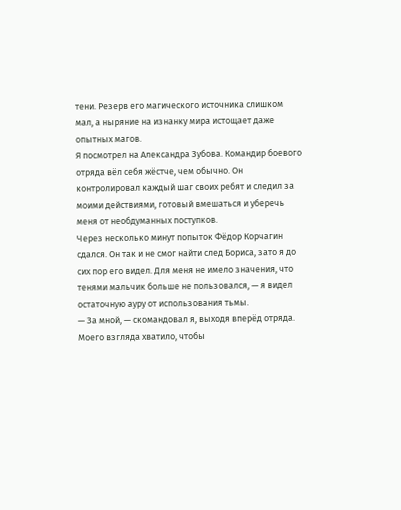тени. Резерв его магического источника слишком мал, а ныряние на изнанку мира истощает даже опытных магов.
Я посмотрел на Александра Зубова. Командир боевого отряда вёл себя жёстче, чем обычно. Он контролировал каждый шаг своих ребят и следил за моими действиями, готовый вмешаться и уберечь меня от необдуманных поступков.
Через несколько минут попыток Фёдор Корчагин сдался. Он так и не смог найти след Бориса, зато я до сих пор его видел. Для меня не имело значения, что тенями мальчик больше не пользовался, — я видел остаточную ауру от использования тьмы.
— За мной, — скомандовал я, выходя вперёд отряда.
Моего взгляда хватило, чтобы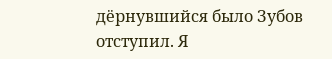дёрнувшийся было Зубов отступил. Я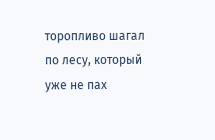торопливо шагал по лесу, который уже не пах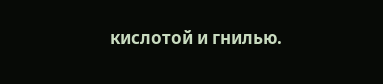кислотой и гнилью.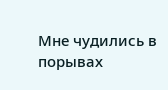Мне чудились в порывах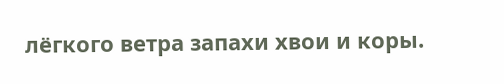лёгкого ветра запахи хвои и коры.